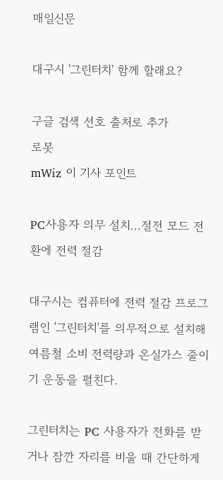매일신문

대구시 '그린터치' 함께 할래요?

구글 검색 선호 출처로 추가
로봇
mWiz 이 기사 포인트

PC사용자 의무 설치…절전 모드 전환에 전력 절감

대구시는 컴퓨터에 전력 절감 프로그램인 '그린터치'를 의무적으로 설치해 여름철 소비 전력량과 온실가스 줄이기 운동을 펼친다.

그린터치는 PC 사용자가 전화를 받거나 잠깐 자리를 비울 때 간단하게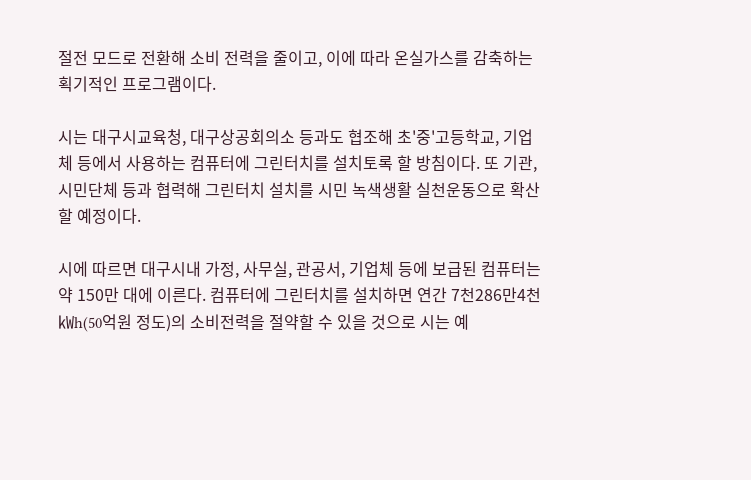절전 모드로 전환해 소비 전력을 줄이고, 이에 따라 온실가스를 감축하는 획기적인 프로그램이다.

시는 대구시교육청, 대구상공회의소 등과도 협조해 초'중'고등학교, 기업체 등에서 사용하는 컴퓨터에 그린터치를 설치토록 할 방침이다. 또 기관, 시민단체 등과 협력해 그린터치 설치를 시민 녹색생활 실천운동으로 확산할 예정이다.

시에 따르면 대구시내 가정, 사무실, 관공서, 기업체 등에 보급된 컴퓨터는 약 150만 대에 이른다. 컴퓨터에 그린터치를 설치하면 연간 7천286만4천㎾h(50억원 정도)의 소비전력을 절약할 수 있을 것으로 시는 예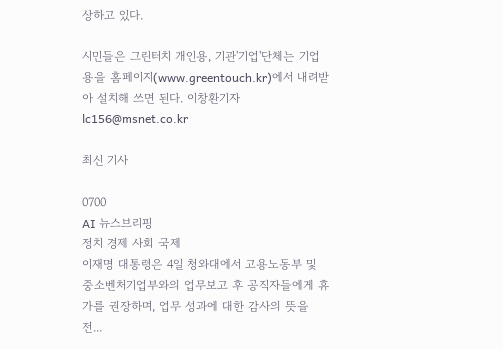상하고 있다.

시민들은 그린터치 개인용, 기관'기업'단체는 기업용을 홈페이지(www.greentouch.kr)에서 내려받아 설치해 쓰면 된다. 이창환기자 lc156@msnet.co.kr

최신 기사

0700
AI 뉴스브리핑
정치 경제 사회 국제
이재명 대통령은 4일 청와대에서 고용노동부 및 중소벤처기업부와의 업무보고 후 공직자들에게 휴가를 권장하며, 업무 성과에 대한 감사의 뜻을 전...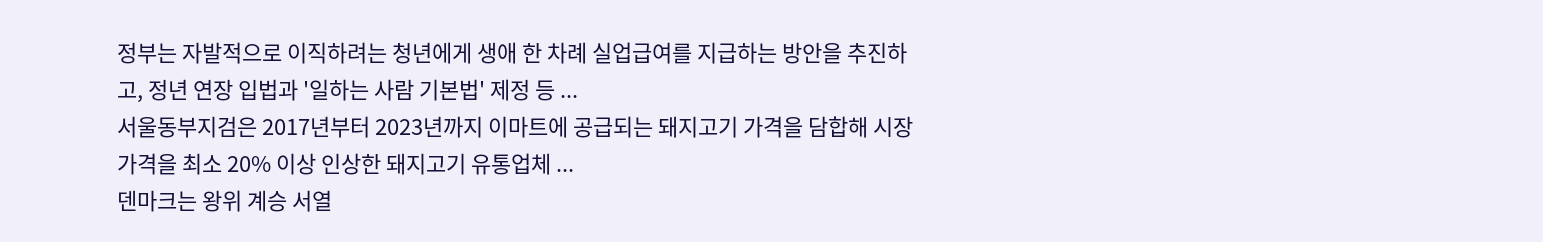정부는 자발적으로 이직하려는 청년에게 생애 한 차례 실업급여를 지급하는 방안을 추진하고, 정년 연장 입법과 '일하는 사람 기본법' 제정 등 ...
서울동부지검은 2017년부터 2023년까지 이마트에 공급되는 돼지고기 가격을 담합해 시장 가격을 최소 20% 이상 인상한 돼지고기 유통업체 ...
덴마크는 왕위 계승 서열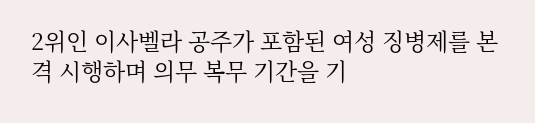2위인 이사벨라 공주가 포함된 여성 징병제를 본격 시행하며 의무 복무 기간을 기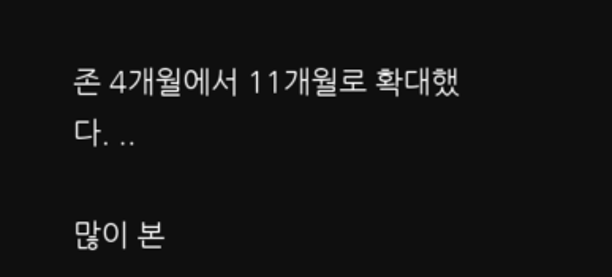존 4개월에서 11개월로 확대했다. ..

많이 본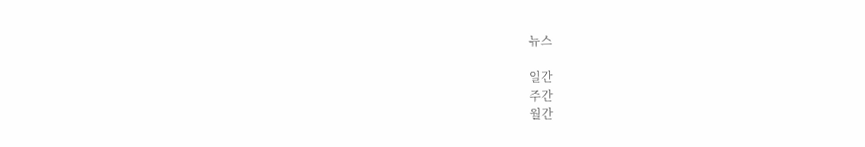뉴스

일간
주간
월간